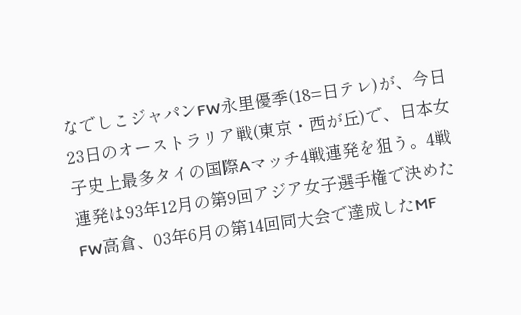なでしこジャパンFW永里優季(18=日テレ)が、今日23日のオーストラリア戦(東京・西が丘)で、日本女子史上最多タイの国際Aマッチ4戦連発を狙う。4戦連発は93年12月の第9回アジア女子選手権で決めたFW高倉、03年6月の第14回同大会で達成したMF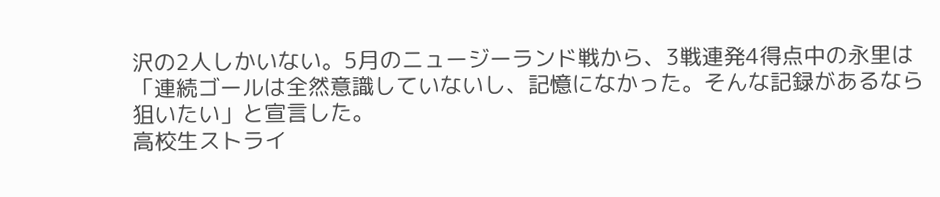沢の2人しかいない。5月のニュージーランド戦から、3戦連発4得点中の永里は「連続ゴールは全然意識していないし、記憶になかった。そんな記録があるなら狙いたい」と宣言した。
高校生ストライ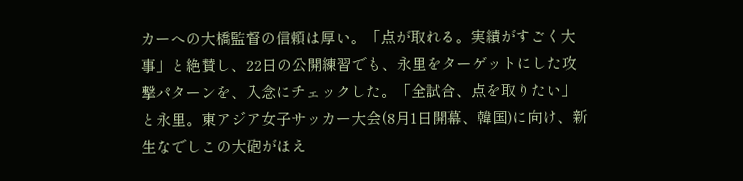カーへの大橋監督の信頼は厚い。「点が取れる。実績がすごく大事」と絶賛し、22日の公開練習でも、永里をターゲットにした攻撃パターンを、入念にチェックした。「全試合、点を取りたい」と永里。東アジア女子サッカー大会(8月1日開幕、韓国)に向け、新生なでしこの大砲がほえ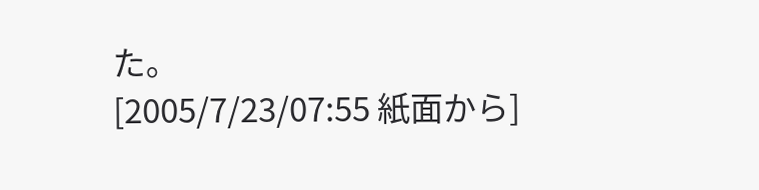た。
[2005/7/23/07:55 紙面から]